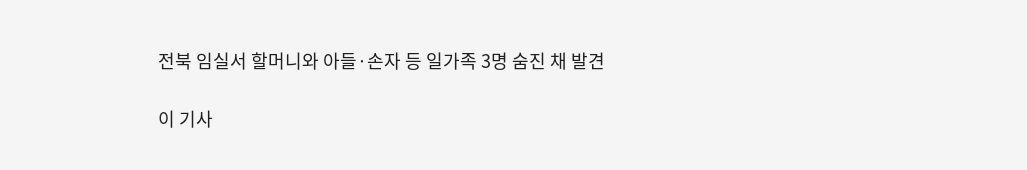전북 임실서 할머니와 아들·손자 등 일가족 3명 숨진 채 발견

이 기사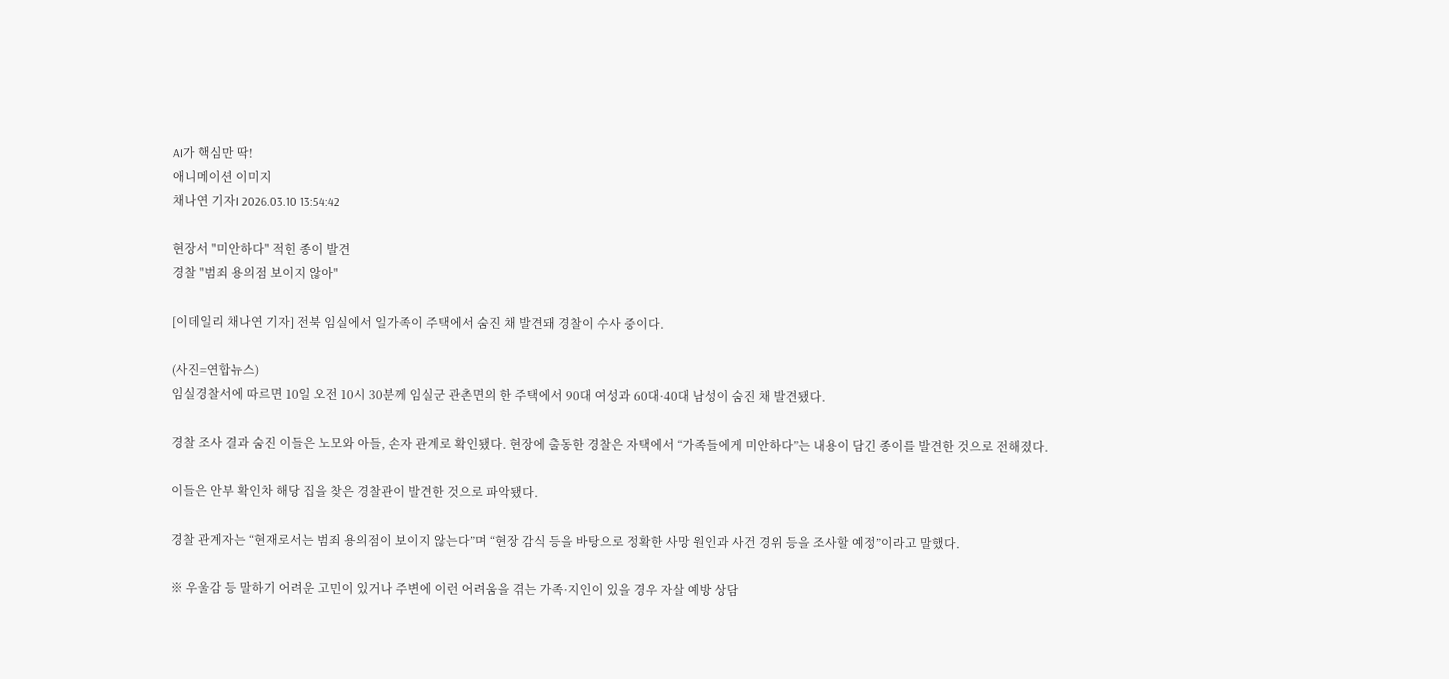AI가 핵심만 딱!
애니메이션 이미지
채나연 기자I 2026.03.10 13:54:42

현장서 "미안하다" 적힌 종이 발견
경찰 "범죄 용의점 보이지 않아"

[이데일리 채나연 기자] 전북 임실에서 일가족이 주택에서 숨진 채 발견돼 경찰이 수사 중이다.

(사진=연합뉴스)
임실경찰서에 따르면 10일 오전 10시 30분께 임실군 관촌면의 한 주택에서 90대 여성과 60대·40대 남성이 숨진 채 발견됐다.

경찰 조사 결과 숨진 이들은 노모와 아들, 손자 관계로 확인됐다. 현장에 출동한 경찰은 자택에서 “가족들에게 미안하다”는 내용이 담긴 종이를 발견한 것으로 전해졌다.

이들은 안부 확인차 해당 집을 찾은 경찰관이 발견한 것으로 파악됐다.

경찰 관계자는 “현재로서는 범죄 용의점이 보이지 않는다”며 “현장 감식 등을 바탕으로 정확한 사망 원인과 사건 경위 등을 조사할 예정”이라고 말했다.

※ 우울감 등 말하기 어려운 고민이 있거나 주변에 이런 어려움을 겪는 가족·지인이 있을 경우 자살 예방 상담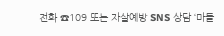전화 ☎109 또는 자살예방 SNS 상담 ‘마들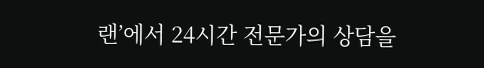랜’에서 24시간 전문가의 상담을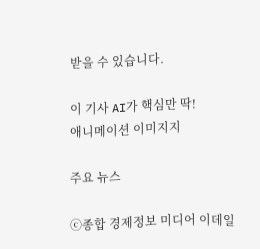받을 수 있습니다.

이 기사 AI가 핵심만 딱!
애니메이션 이미지지

주요 뉴스

ⓒ종합 경제정보 미디어 이데일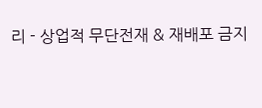리 - 상업적 무단전재 & 재배포 금지